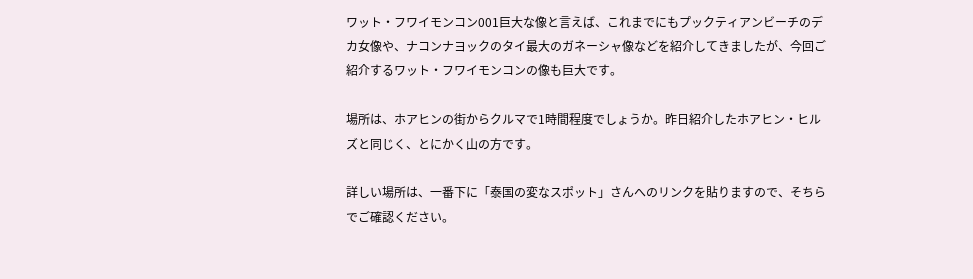ワット・フワイモンコン001巨大な像と言えば、これまでにもプックティアンビーチのデカ女像や、ナコンナヨックのタイ最大のガネーシャ像などを紹介してきましたが、今回ご紹介するワット・フワイモンコンの像も巨大です。

場所は、ホアヒンの街からクルマで1時間程度でしょうか。昨日紹介したホアヒン・ヒルズと同じく、とにかく山の方です。

詳しい場所は、一番下に「泰国の変なスポット」さんへのリンクを貼りますので、そちらでご確認ください。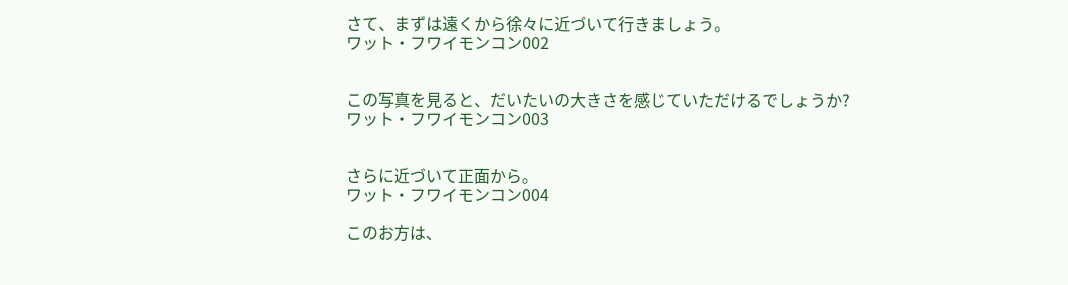さて、まずは遠くから徐々に近づいて行きましょう。
ワット・フワイモンコン002


この写真を見ると、だいたいの大きさを感じていただけるでしょうか?
ワット・フワイモンコン003


さらに近づいて正面から。
ワット・フワイモンコン004

このお方は、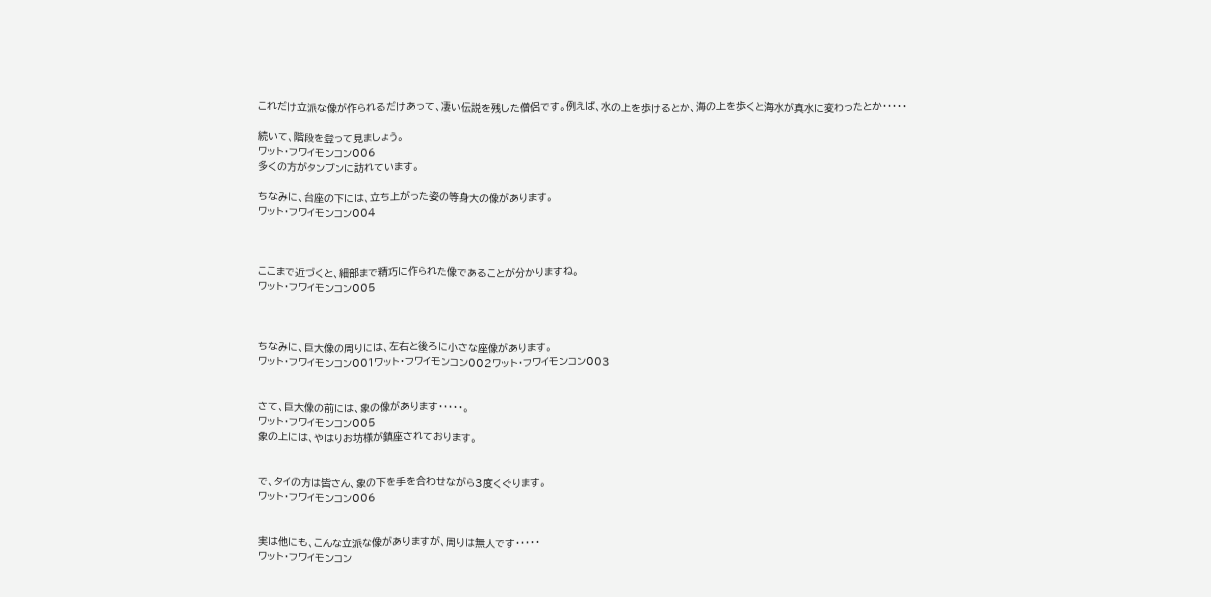これだけ立派な像が作られるだけあって、凄い伝説を残した僧侶です。例えば、水の上を歩けるとか、海の上を歩くと海水が真水に変わったとか・・・・・

続いて、階段を登って見ましょう。
ワット・フワイモンコン006
多くの方がタンブンに訪れています。

ちなみに、台座の下には、立ち上がった姿の等身大の像があります。
ワット・フワイモンコン004



ここまで近づくと、細部まで精巧に作られた像であることが分かりますね。
ワット・フワイモンコン005



ちなみに、巨大像の周りには、左右と後ろに小さな座像があります。
ワット・フワイモンコン001ワット・フワイモンコン002ワット・フワイモンコン003


さて、巨大像の前には、象の像があります・・・・・。
ワット・フワイモンコン005
象の上には、やはりお坊様が鎮座されております。


で、タイの方は皆さん、象の下を手を合わせながら3度くぐります。
ワット・フワイモンコン006


実は他にも、こんな立派な像がありますが、周りは無人です・・・・・
ワット・フワイモンコン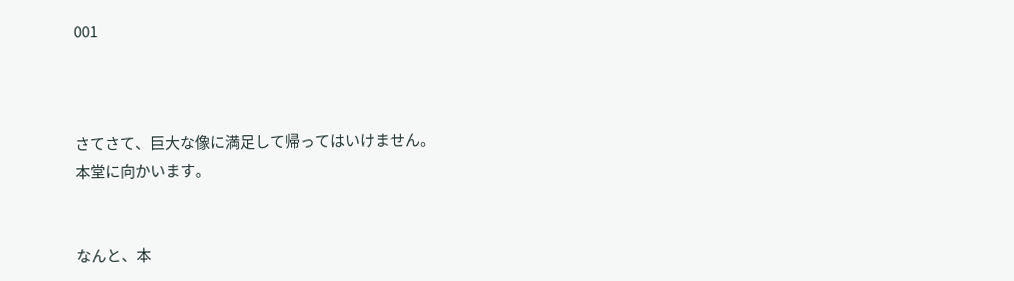001



さてさて、巨大な像に満足して帰ってはいけません。
本堂に向かいます。


なんと、本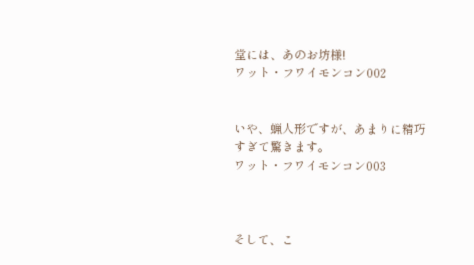堂には、あのお坊様!
ワット・フワイモンコン002


いや、蝋人形ですが、あまりに精巧すぎて驚きます。
ワット・フワイモンコン003



そして、こ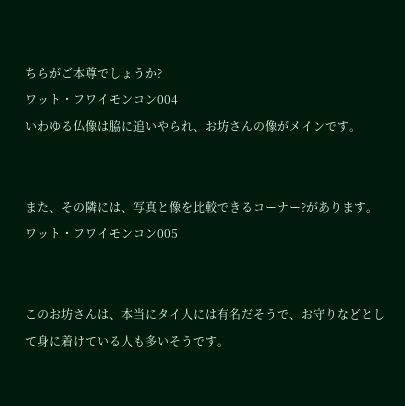ちらがご本尊でしょうか?
ワット・フワイモンコン004
いわゆる仏像は脇に追いやられ、お坊さんの像がメインです。


また、その隣には、写真と像を比較できるコーナー?があります。
ワット・フワイモンコン005


このお坊さんは、本当にタイ人には有名だそうで、お守りなどとして身に着けている人も多いそうです。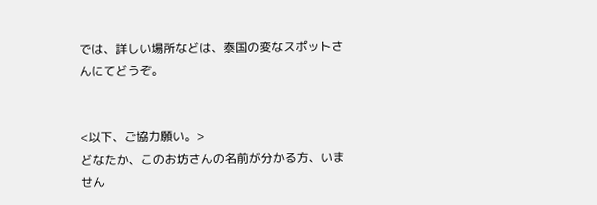では、詳しい場所などは、泰国の変なスポットさんにてどうぞ。


<以下、ご協力願い。>
どなたか、このお坊さんの名前が分かる方、いません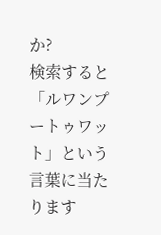か?
検索すると「ルワンプートゥワット」という言葉に当たります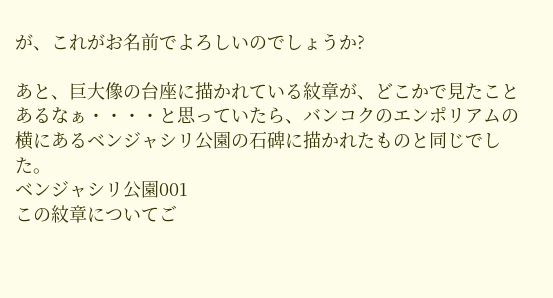が、これがお名前でよろしいのでしょうか?

あと、巨大像の台座に描かれている紋章が、どこかで見たことあるなぁ・・・・と思っていたら、バンコクのエンポリアムの横にあるベンジャシリ公園の石碑に描かれたものと同じでした。
ベンジャシリ公園001
この紋章についてご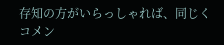存知の方がいらっしゃれば、同じくコメン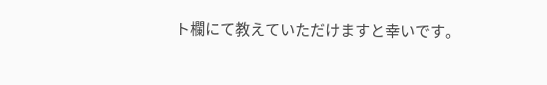ト欄にて教えていただけますと幸いです。